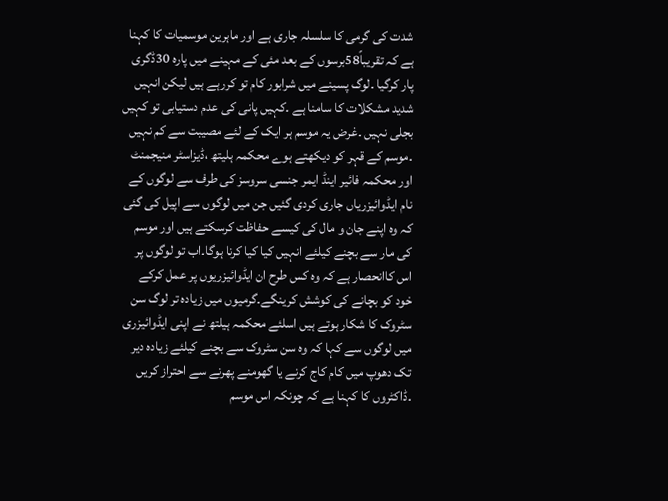شدت کی گرمی کا سلسلہ جاری ہے اور ماہرین موسمیات کا کہنا ہے کہ تقریباً58برسوں کے بعد مئی کے مہینے میں پارہ 30ڈگری پار کرگیا ۔لوگ پسینے میں شرابور کام تو کررہے ہیں لیکن انہیں شدید مشکلات کا سامنا ہے ۔کہیں پانی کی عدم دستیابی تو کہیں بجلی نہیں ۔غرض یہ موسم ہر ایک کے لئے مصیبت سے کم نہیں ۔موسم کے قہر کو دیکھتے ہوے محکمہ ہلیتھ ،ڈیزاسٹر منیجمنٹ اور محکمہ فائیر اینڈ ایمر جنسی سروسز کی طرف سے لوگوں کے نام ایڈوائیزریاں جاری کردی گئیں جن میں لوگوں سے اپیل کی گئی کہ وہ اپنے جان و مال کی کیسے حفاظت کرسکتے ہیں اور موسم کی مار سے بچنے کیلئے انہیں کیا کیا کرنا ہوگا۔اب تو لوگوں پر اس کاانحصار ہے کہ وہ کس طرح ان ایڈوائیزریوں پر عمل کرکے خود کو بچانے کی کوشش کرینگے۔گرمیوں میں زیادہ تر لوگ سن سٹروک کا شکار ہوتے ہیں اسلئے محکمہ ہیلتھ نے اپنی ایڈوائیزری میں لوگوں سے کہا کہ وہ سن سٹروک سے بچنے کیلئے زیادہ دیر تک دھوپ میں کام کاج کرنے یا گھومنے پھرنے سے احتراز کریں ۔ڈاکٹروں کا کہنا ہے کہ چونکہ اس موسم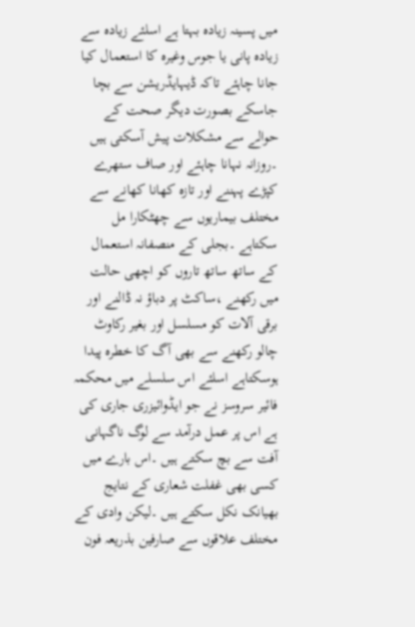میں پسینہ زیادہ بہتا ہے اسلئے زیادہ سے زیادہ پانی یا جوس وغیرہ کا استعمال کیا جانا چاہئے تاکہ ڈیہایڈریشن سے بچا جاسکے بصورت دیگر صحت کے حوالے سے مشکلات پیش آسکتی ہیں ۔روزانہ نہانا چاہئے اور صاف ستھرے کپڑے پہننے اور تازہ کھانا کھانے سے مختلف بیماریوں سے چھٹکارا مل سکتاہے ۔بجلی کے منصفانہ استعمال کے ساتھ ساتھ تاروں کو اچھی حالت میں رکھنے ،ساکٹ پر دباؤ نہ ڈالنے اور برقی آلات کو مسلسل اور بغیر رکاوٹ چالو رکھنے سے بھی آگ کا خطرہ پیدا ہوسکتاہے اسلئے اس سلسلے میں محکمہ فائیر سروسز نے جو ایڈوائیزری جاری کی ہے اس پر عمل درآمد سے لوگ ناگہانی آفت سے بچ سکتے ہیں ۔اس بارے میں کسی بھی غفلت شعاری کے نتایج بھیانک نکل سکتے ہیں ۔لیکن وادی کے مختلف علاقوں سے صارفین بذریعہ فون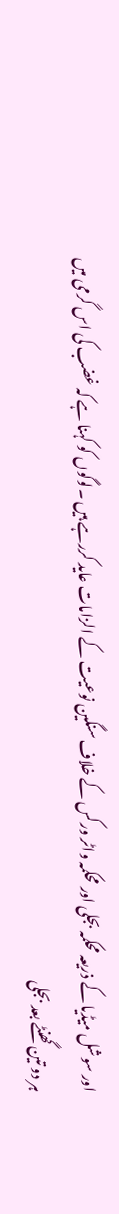اور سوشل میڈیا کے ذریعہ محکمہ بجلی اور محکمہ واٹر ورکس کے خلاف سنگین نوعیت کے الزامات عاید کررہے ہیں ۔لوگوں کو کہنا ہے کہ غضب کی اس گرمی میں ہر دو تین گھنٹے بعد بجلی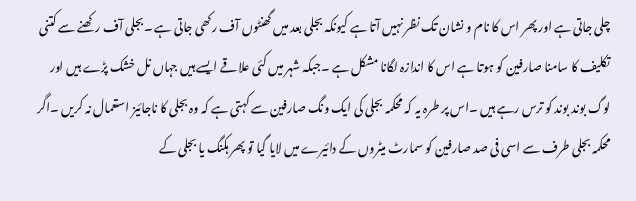چلی جاتی ہے اور پھر اس کا نام و نشان تک نظر نہیں آتا ہے کیونکہ بجلی بعد میں گھنٹوں آف رکھی جاتی ہے ۔بجلی آف رکھنے سے کتنی تکلیف کا سامنا صارفین کو ہوتا ہے اس کا اندازہ لگانا مشکل ہے ۔جبکہ شہر میں کئی علاقے ایسے ہیں جہاں نل خشک پڑے ہیں اور لوگ بوند بوند کو ترس رہے ہیں ۔اس پر طرہ یہ کہ محکمہ بجلی کی ایک ونگ صارفین سے کہتی ہے کہ وہ بجلی کا ناجائیز استعمال نہ کریں ۔اگر محکمہ بجلی طرف سے اسی فی صد صارفین کو سمارٹ میٹروں کے دائیرے میں لایا گیا تو پھر ہکنگ یا بجلی کے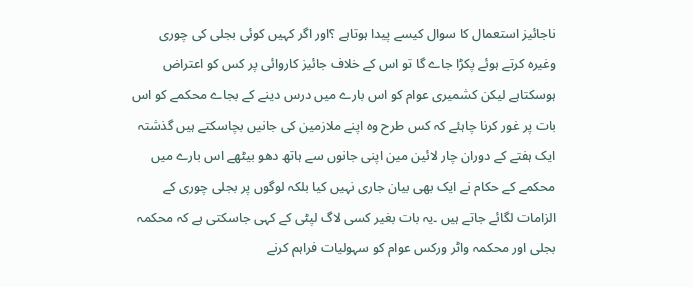ناجائیز استعمال کا سوال کیسے پیدا ہوتاہے ؟اور اگر کہیں کوئی بجلی کی چوری وغیرہ کرتے ہوئے پکڑا جاے گا تو اس کے خلاف جائیز کاروائی پر کس کو اعتراض ہوسکتاہے لیکن کشمیری عوام کو اس بارے میں درس دینے کے بجاے محکمے کو اس بات پر غور کرنا چاہئے کہ کس طرح وہ اپنے ملازمین کی جانیں بچاسکتے ہیں گذشتہ ایک ہفتے کے دوران چار لائین مین اپنی جانوں سے ہاتھ دھو بیٹھے اس بارے میں محکمے کے حکام نے ایک بھی بیان جاری نہیں کیا بلکہ لوگوں پر بجلی چوری کے الزامات لگائے جاتے ہیں ۔یہ بات بغیر کسی لاگ لپٹی کے کہی جاسکتی ہے کہ محکمہ بجلی اور محکمہ واٹر ورکس عوام کو سہولیات فراہم کرنے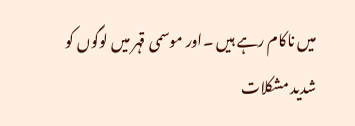میں ناکام رہے ہیں ۔اور موسمی قہر میں لوگوں کو شدید مشکلات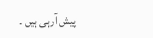پیش آرہی ہیں ۔